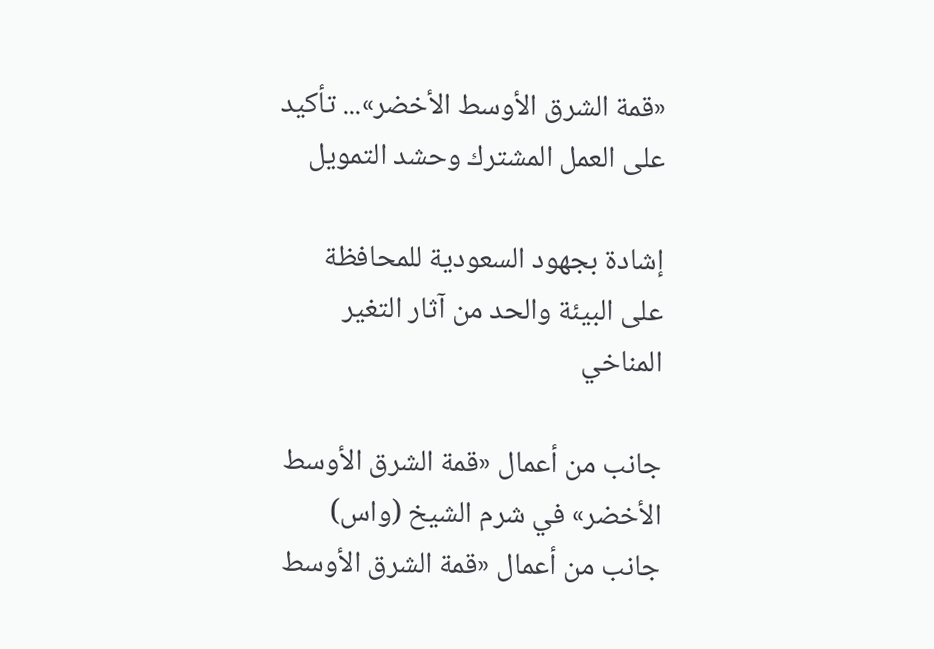«قمة الشرق الأوسط الأخضر»... تأكيد على العمل المشترك وحشد التمويل

إشادة بجهود السعودية للمحافظة على البيئة والحد من آثار التغير المناخي

جانب من أعمال «قمة الشرق الأوسط الأخضر» في شرم الشيخ (واس)
جانب من أعمال «قمة الشرق الأوسط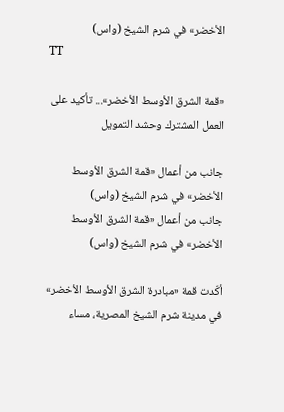الأخضر» في شرم الشيخ (واس)
TT

«قمة الشرق الأوسط الأخضر»... تأكيد على العمل المشترك وحشد التمويل

جانب من أعمال «قمة الشرق الأوسط الأخضر» في شرم الشيخ (واس)
جانب من أعمال «قمة الشرق الأوسط الأخضر» في شرم الشيخ (واس)

أكّدت قمة «مبادرة الشرق الأوسط الأخضر» في مدينة شرم الشيخ المصرية، مساء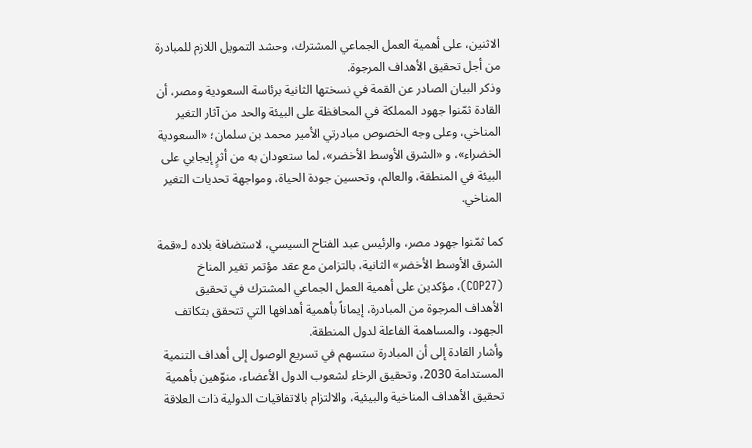الاثنين، على أهمية العمل الجماعي المشترك، وحشد التمويل اللازم للمبادرة من أجل تحقيق الأهداف المرجوة.
وذكر البيان الصادر عن القمة في نسختها الثانية برئاسة السعودية ومصر، أن القادة ثمّنوا جهود المملكة في المحافظة على البيئة والحد من آثار التغير المناخي، وعلى وجه الخصوص مبادرتي الأمير محمد بن سلمان؛ «السعودية الخضراء»، و «الشرق الأوسط الأخضر»، لما ستعودان به من أثرٍ إيجابي على البيئة في المنطقة، والعالم، وتحسين جودة الحياة، ومواجهة تحديات التغير المناخي.

كما ثمّنوا جهود مصر، والرئيس عبد الفتاح السيسي، لاستضافة بلاده لـ«قمة الشرق الأوسط الأخضر» الثانية، بالتزامن مع عقد مؤتمر تغير المناخ (COP27)، مؤكدين على أهمية العمل الجماعي المشترك في تحقيق الأهداف المرجوة من المبادرة، إيماناً بأهمية أهدافها التي تتحقق بتكاتف الجهود، والمساهمة الفاعلة لدول المنطقة.
وأشار القادة إلى أن المبادرة ستسهم في تسريع الوصول إلى أهداف التنمية المستدامة 2030، وتحقيق الرخاء لشعوب الدول الأعضاء، منوّهين بأهمية تحقيق الأهداف المناخية والبيئية، والالتزام بالاتفاقيات الدولية ذات العلاقة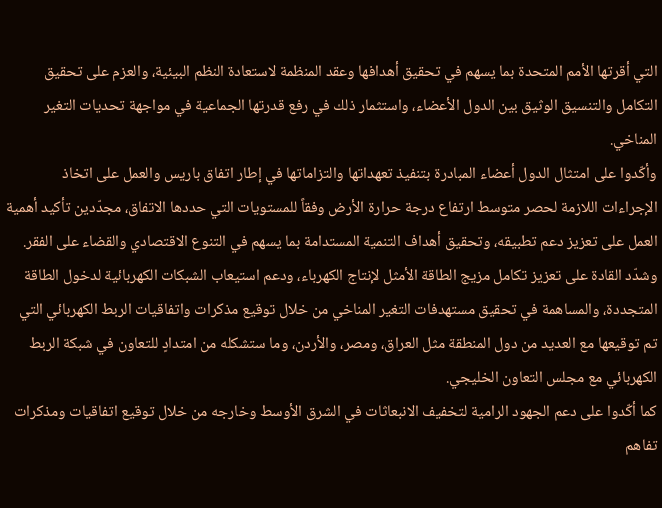التي أقرتها الأمم المتحدة بما يسهم في تحقيق أهدافها وعقد المنظمة لاستعادة النظم البيئية، والعزم على تحقيق التكامل والتنسيق الوثيق بين الدول الأعضاء، واستثمار ذلك في رفع قدرتها الجماعية في مواجهة تحديات التغير المناخي.
وأكّدوا على امتثال الدول أعضاء المبادرة بتنفيذ تعهداتها والتزاماتها في إطار اتفاق باريس والعمل على اتخاذ الإجراءات اللازمة لحصر متوسط ارتفاع درجة حرارة الأرض وفقاً للمستويات التي حددها الاتفاق، مجدّدين تأكيد أهمية العمل على تعزيز دعم تطبيقه، وتحقيق أهداف التنمية المستدامة بما يسهم في التنوع الاقتصادي والقضاء على الفقر.
وشدّد القادة على تعزيز تكامل مزيج الطاقة الأمثل لإنتاج الكهرباء، ودعم استيعاب الشبكات الكهربائية لدخول الطاقة المتجددة، والمساهمة في تحقيق مستهدفات التغير المناخي من خلال توقيع مذكرات واتفاقيات الربط الكهربائي التي تم توقيعها مع العديد من دول المنطقة مثل العراق، ومصر، والأردن، وما ستشكله من امتدادٍ للتعاون في شبكة الربط الكهربائي مع مجلس التعاون الخليجي.
كما أكّدوا على دعم الجهود الرامية لتخفيف الانبعاثات في الشرق الأوسط وخارجه من خلال توقيع اتفاقيات ومذكرات تفاهم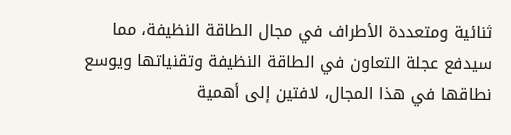ثنائية ومتعددة الأطراف في مجال الطاقة النظيفة، مما سيدفع عجلة التعاون في الطاقة النظيفة وتقنياتها ويوسع نطاقها في هذا المجال، لافتين إلى أهمية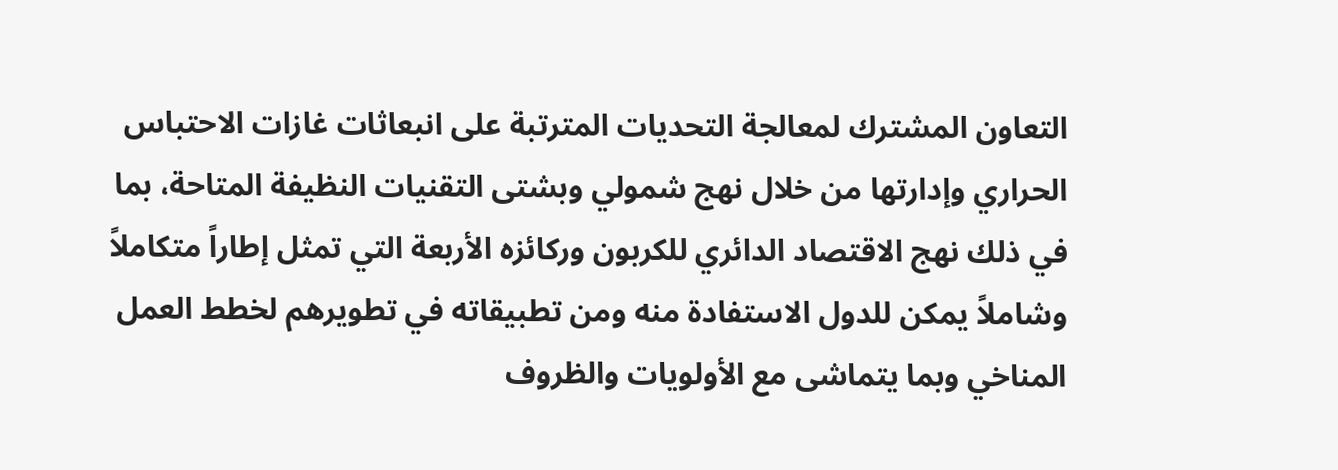التعاون المشترك لمعالجة التحديات المترتبة على انبعاثات غازات الاحتباس الحراري وإدارتها من خلال نهج شمولي وبشتى التقنيات النظيفة المتاحة، بما في ذلك نهج الاقتصاد الدائري للكربون وركائزه الأربعة التي تمثل إطاراً متكاملاً وشاملاً يمكن للدول الاستفادة منه ومن تطبيقاته في تطويرهم لخطط العمل المناخي وبما يتماشى مع الأولويات والظروف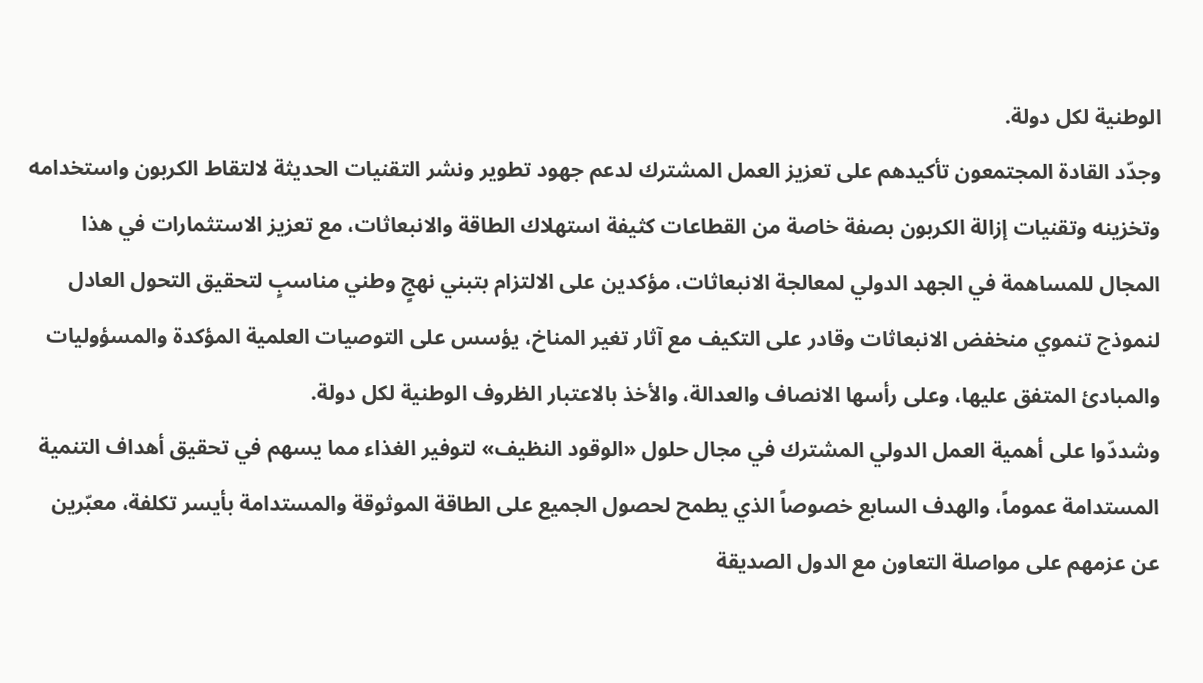الوطنية لكل دولة.
وجدّد القادة المجتمعون تأكيدهم على تعزيز العمل المشترك لدعم جهود تطوير ونشر التقنيات الحديثة لالتقاط الكربون واستخدامه وتخزينه وتقنيات إزالة الكربون بصفة خاصة من القطاعات كثيفة استهلاك الطاقة والانبعاثات، مع تعزيز الاستثمارات في هذا المجال للمساهمة في الجهد الدولي لمعالجة الانبعاثات، مؤكدين على الالتزام بتبني نهجٍ وطني مناسبٍ لتحقيق التحول العادل لنموذج تنموي منخفض الانبعاثات وقادر على التكيف مع آثار تغير المناخ، يؤسس على التوصيات العلمية المؤكدة والمسؤوليات والمبادئ المتفق عليها، وعلى رأسها الانصاف والعدالة، والأخذ بالاعتبار الظروف الوطنية لكل دولة.
وشددّوا على أهمية العمل الدولي المشترك في مجال حلول «الوقود النظيف» لتوفير الغذاء مما يسهم في تحقيق أهداف التنمية المستدامة عموماً، والهدف السابع خصوصاً الذي يطمح لحصول الجميع على الطاقة الموثوقة والمستدامة بأيسر تكلفة، معبّرين عن عزمهم على مواصلة التعاون مع الدول الصديقة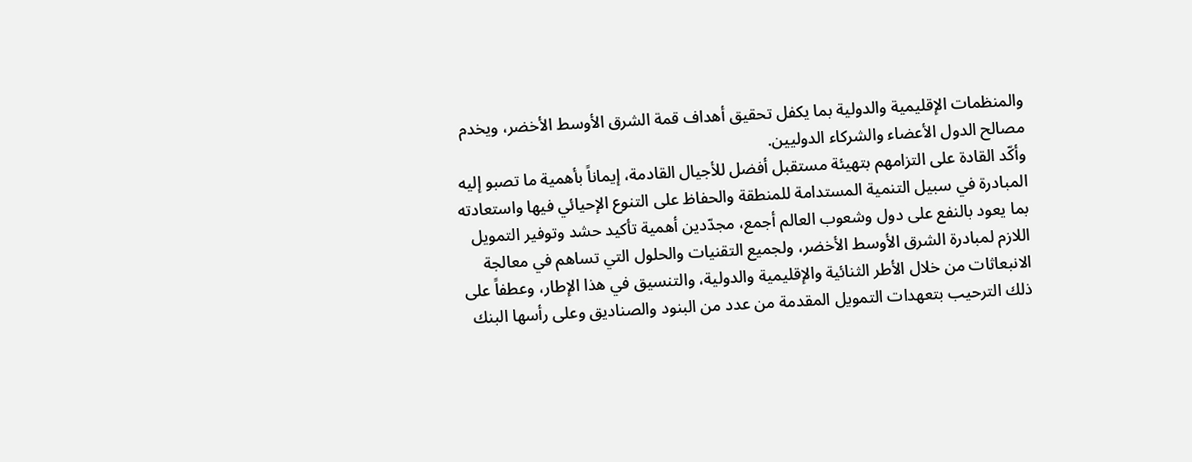والمنظمات الإقليمية والدولية بما يكفل تحقيق أهداف قمة الشرق الأوسط الأخضر، ويخدم مصالح الدول الأعضاء والشركاء الدوليين.
وأكّد القادة على التزامهم بتهيئة مستقبل أفضل للأجيال القادمة، إيماناً بأهمية ما تصبو إليه المبادرة في سبيل التنمية المستدامة للمنطقة والحفاظ على التنوع الإحيائي فيها واستعادته بما يعود بالنفع على دول وشعوب العالم أجمع، مجدّدين أهمية تأكيد حشد وتوفير التمويل اللازم لمبادرة الشرق الأوسط الأخضر، ولجميع التقنيات والحلول التي تساهم في معالجة الانبعاثات من خلال الأطر الثنائية والإقليمية والدولية، والتنسيق في هذا الإطار، وعطفاً على ذلك الترحيب بتعهدات التمويل المقدمة من عدد من البنود والصناديق وعلى رأسها البنك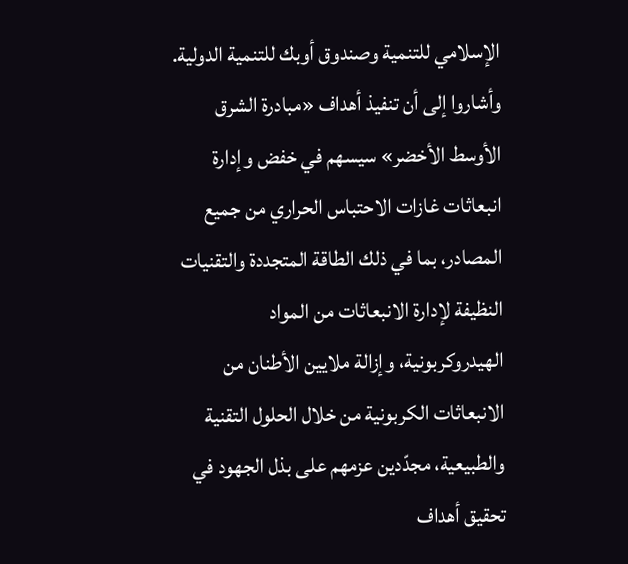الإسلامي للتنمية وصندوق أوبك للتنمية الدولية.
وأشاروا إلى أن تنفيذ أهداف «مبادرة الشرق الأوسط الأخضر» سيسهم في خفض وإدارة انبعاثات غازات الاحتباس الحراري من جميع المصادر، بما في ذلك الطاقة المتجددة والتقنيات النظيفة لإدارة الانبعاثات من المواد الهيدروكربونية، وإزالة ملايين الأطنان من الانبعاثات الكربونية من خلال الحلول التقنية والطبيعية، مجدّدين عزمهم على بذل الجهود في تحقيق أهداف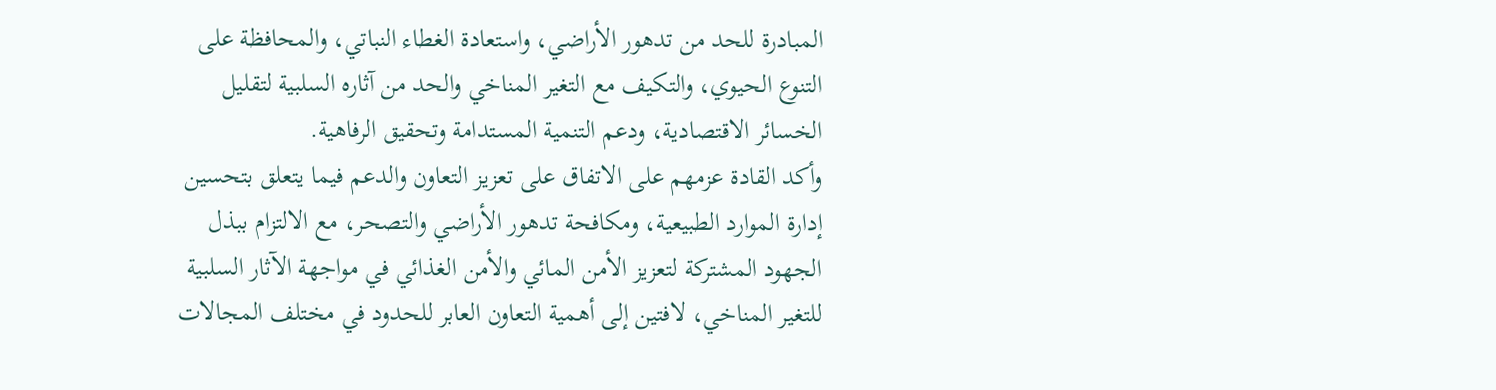المبادرة للحد من تدهور الأراضي، واستعادة الغطاء النباتي، والمحافظة على التنوع الحيوي، والتكيف مع التغير المناخي والحد من آثاره السلبية لتقليل الخسائر الاقتصادية، ودعم التنمية المستدامة وتحقيق الرفاهية.
وأكد القادة عزمهم على الاتفاق على تعزيز التعاون والدعم فيما يتعلق بتحسين إدارة الموارد الطبيعية، ومكافحة تدهور الأراضي والتصحر، مع الالتزام ببذل الجهود المشتركة لتعزيز الأمن المائي والأمن الغذائي في مواجهة الآثار السلبية للتغير المناخي، لافتين إلى أهمية التعاون العابر للحدود في مختلف المجالات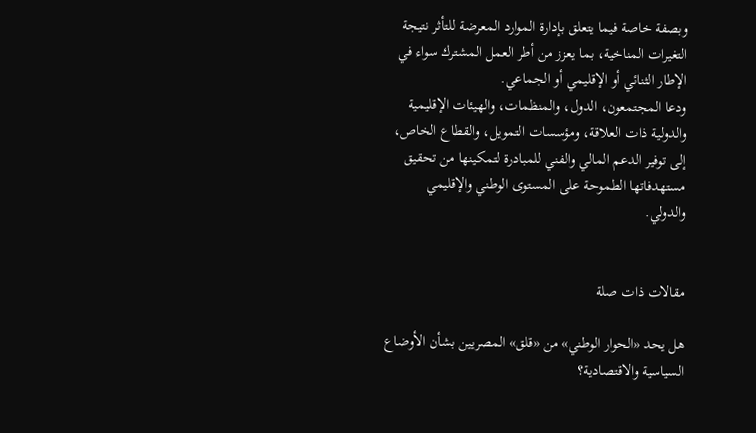وبصفة خاصة فيما يتعلق بإدارة الموارد المعرضة للتأثر نتيجة التغيرات المناخية، بما يعزز من أطر العمل المشترك سواء في الإطار الثنائي أو الإقليمي أو الجماعي.
ودعا المجتمعون، الدول، والمنظمات، والهيئات الإقليمية والدولية ذات العلاقة، ومؤسسات التمويل، والقطاع الخاص، إلى توفير الدعم المالي والفني للمبادرة لتمكينها من تحقيق مستهدفاتها الطموحة على المستوى الوطني والإقليمي والدولي.


مقالات ذات صلة

هل يحد «الحوار الوطني» من «قلق» المصريين بشأن الأوضاع السياسية والاقتصادية؟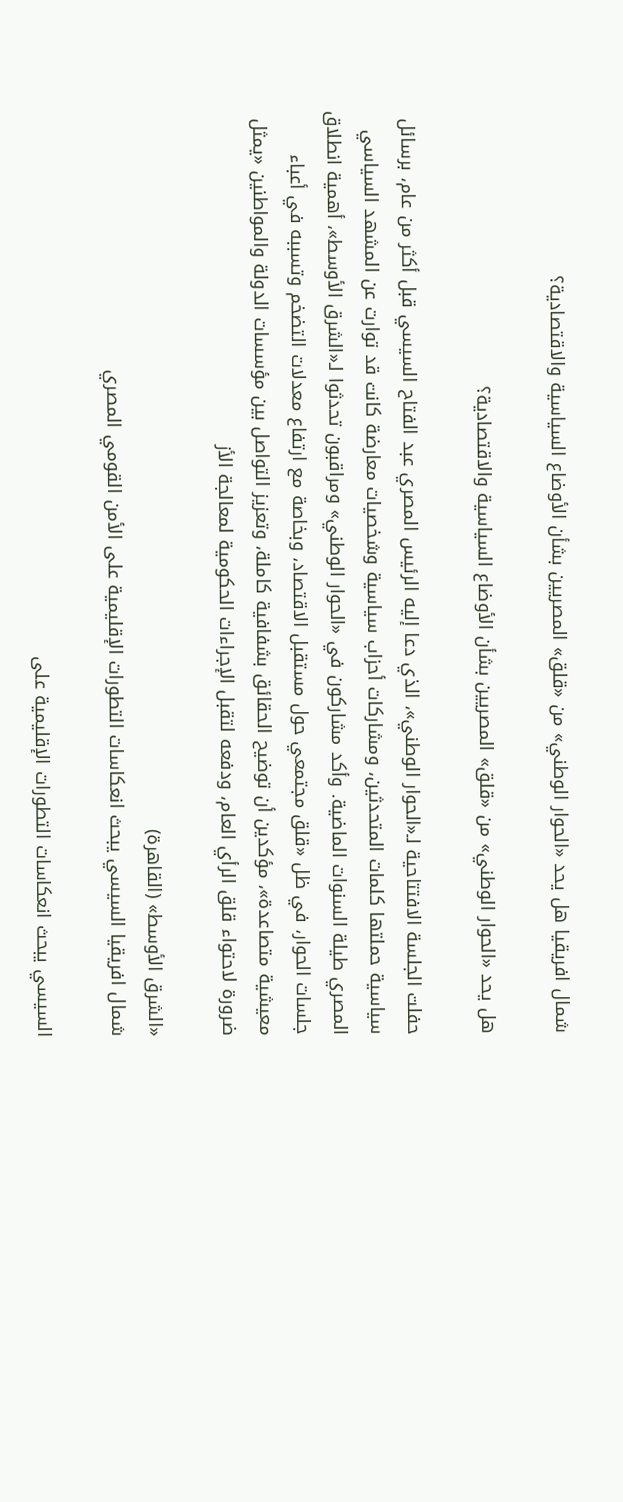شمال افريقيا هل يحد «الحوار الوطني» من «قلق» المصريين بشأن الأوضاع السياسية والاقتصادية؟

هل يحد «الحوار الوطني» من «قلق» المصريين بشأن الأوضاع السياسية والاقتصادية؟

حفلت الجلسة الافتتاحية لـ«الحوار الوطني»، الذي دعا إليه الرئيس المصري عبد الفتاح السيسي قبل أكثر من عام، برسائل سياسية حملتها كلمات المتحدثين، ومشاركات أحزاب سياسية وشخصيات معارضة كانت قد توارت عن المشهد السياسي المصري طيلة السنوات الماضية. وأكد مشاركون في «الحوار الوطني» ومراقبون تحدثوا لـ«الشرق الأوسط»، أهمية انطلاق جلسات الحوار، في ظل «قلق مجتمعي حول مستقبل الاقتصاد، وبخاصة مع ارتفاع معدلات التضخم وتسببه في أعباء معيشية متصاعدة»، مؤكدين أن توضيح الحقائق بشفافية كاملة، وتعزيز التواصل بين مؤسسات الدولة والمواطنين «يمثل ضرورة لاحتواء قلق الرأي العام، ودفعه لتقبل الإجراءات الحكومية لمعالجة الأز

«الشرق الأوسط» (القاهرة)
شمال افريقيا السيسي يبحث انعكاسات التطورات الإقليمية على الأمن القومي المصري

السيسي يبحث انعكاسات التطورات الإقليمية على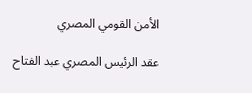الأمن القومي المصري

عقد الرئيس المصري عبد الفتاح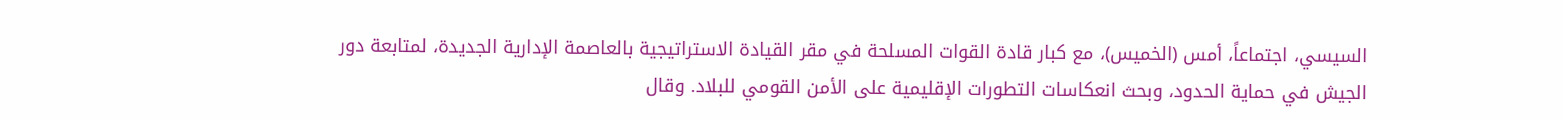السيسي، اجتماعاً، أمس (الخميس)، مع كبار قادة القوات المسلحة في مقر القيادة الاستراتيجية بالعاصمة الإدارية الجديدة، لمتابعة دور الجيش في حماية الحدود، وبحث انعكاسات التطورات الإقليمية على الأمن القومي للبلاد. وقال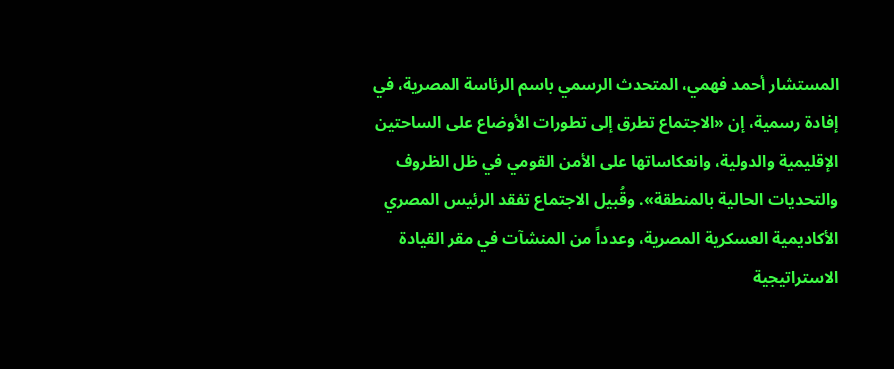المستشار أحمد فهمي، المتحدث الرسمي باسم الرئاسة المصرية، في إفادة رسمية، إن «الاجتماع تطرق إلى تطورات الأوضاع على الساحتين الإقليمية والدولية، وانعكاساتها على الأمن القومي في ظل الظروف والتحديات الحالية بالمنطقة». وقُبيل الاجتماع تفقد الرئيس المصري الأكاديمية العسكرية المصرية، وعدداً من المنشآت في مقر القيادة الاستراتيجية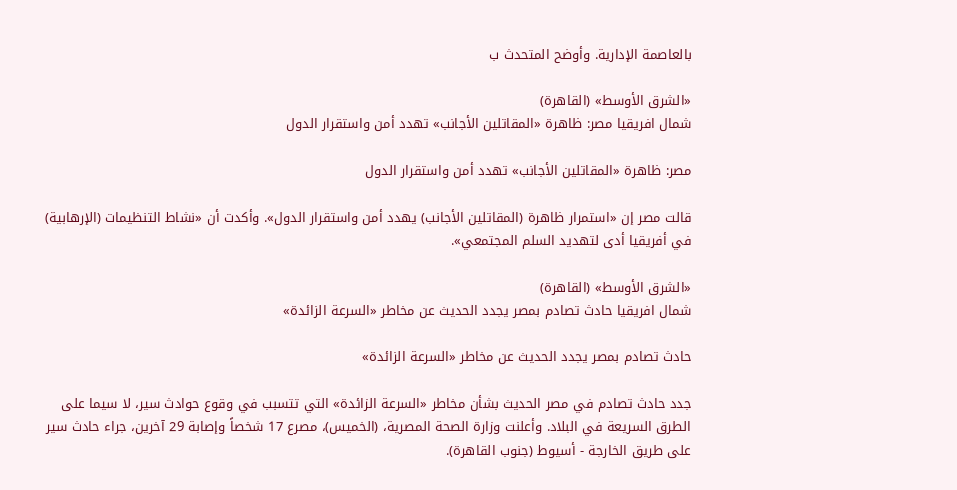بالعاصمة الإدارية. وأوضح المتحدث ب

«الشرق الأوسط» (القاهرة)
شمال افريقيا مصر: ظاهرة «المقاتلين الأجانب» تهدد أمن واستقرار الدول

مصر: ظاهرة «المقاتلين الأجانب» تهدد أمن واستقرار الدول

قالت مصر إن «استمرار ظاهرة (المقاتلين الأجانب) يهدد أمن واستقرار الدول». وأكدت أن «نشاط التنظيمات (الإرهابية) في أفريقيا أدى لتهديد السلم المجتمعي».

«الشرق الأوسط» (القاهرة)
شمال افريقيا حادث تصادم بمصر يجدد الحديث عن مخاطر «السرعة الزائدة»

حادث تصادم بمصر يجدد الحديث عن مخاطر «السرعة الزائدة»

جدد حادث تصادم في مصر الحديث بشأن مخاطر «السرعة الزائدة» التي تتسبب في وقوع حوادث سير، لا سيما على الطرق السريعة في البلاد. وأعلنت وزارة الصحة المصرية، (الخميس)، مصرع 17 شخصاً وإصابة 29 آخرين، جراء حادث سير على طريق الخارجة - أسيوط (جنوب القاهرة).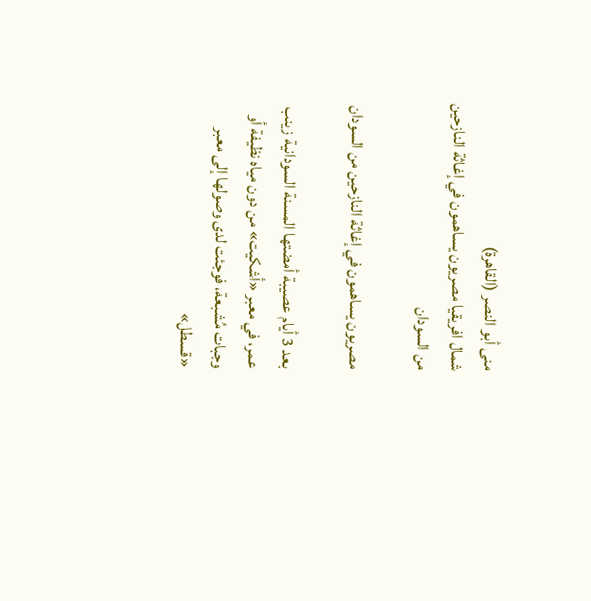منى أبو النصر (القاهرة)
شمال افريقيا مصريون يساهمون في إغاثة النازحين من السودان

مصريون يساهمون في إغاثة النازحين من السودان

بعد 3 أيام عصيبة أمضتها المسنة السودانية زينب عمر، في معبر «أشكيت» من دون مياه نظيفة أو وجبات مُشبعة، فوجئت لدى وصولها إلى معبر «قسطل»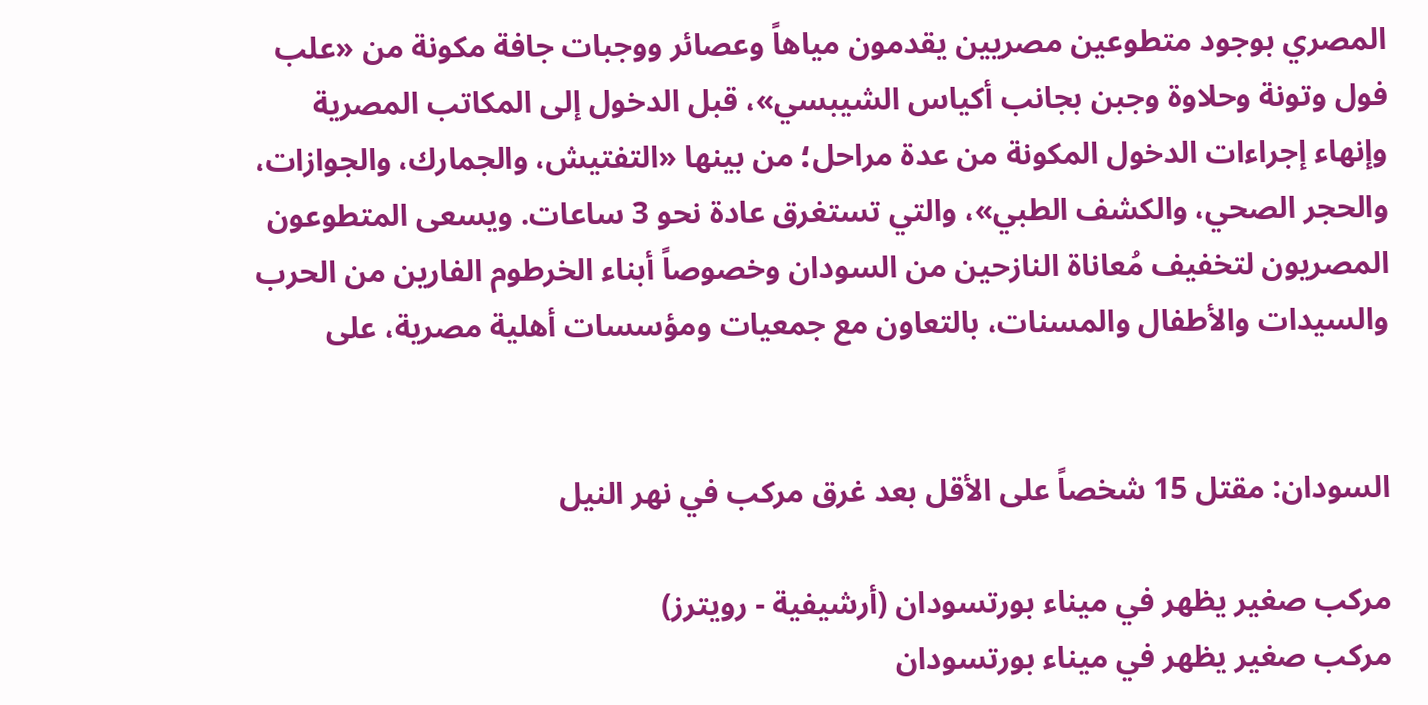المصري بوجود متطوعين مصريين يقدمون مياهاً وعصائر ووجبات جافة مكونة من «علب فول وتونة وحلاوة وجبن بجانب أكياس الشيبسي»، قبل الدخول إلى المكاتب المصرية وإنهاء إجراءات الدخول المكونة من عدة مراحل؛ من بينها «التفتيش، والجمارك، والجوازات، والحجر الصحي، والكشف الطبي»، والتي تستغرق عادة نحو 3 ساعات. ويسعى المتطوعون المصريون لتخفيف مُعاناة النازحين من السودان وخصوصاً أبناء الخرطوم الفارين من الحرب والسيدات والأطفال والمسنات، بالتعاون مع جمعيات ومؤسسات أهلية مصرية، على


السودان: مقتل 15 شخصاً على الأقل بعد غرق مركب في نهر النيل

مركب صغير يظهر في ميناء بورتسودان (أرشيفية - رويترز)
مركب صغير يظهر في ميناء بورتسودان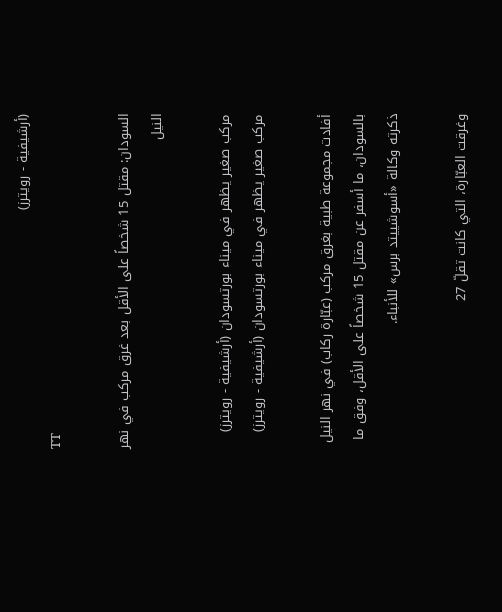(أرشيفية - رويترز)
TT

السودان: مقتل 15 شخصاً على الأقل بعد غرق مركب في نهر النيل

مركب صغير يظهر في ميناء بورتسودان (أرشيفية - رويترز)
مركب صغير يظهر في ميناء بورتسودان (أرشيفية - رويترز)

أفادت مجموعة طبية بغرق مركب (عبّارة ركاب) في نهر النيل بالسودان، ما أسفر عن مقتل 15 شخصاً على الأقل، وفق ما ذكرته وكالة «أسوشييتد برس» للأنباء.

وغرقت العبّارة، التي كانت تقلّ 27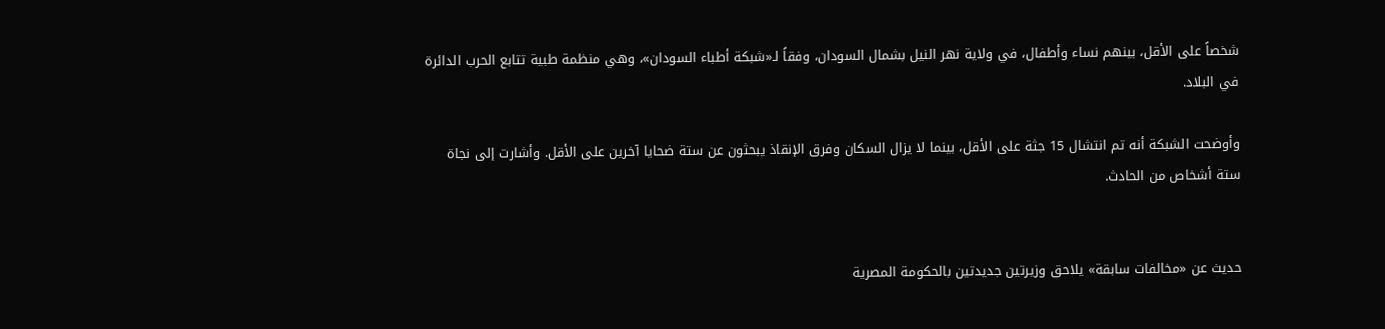شخصاً على الأقل، بينهم نساء وأطفال، في ولاية نهر النيل بشمال السودان، وفقاً لـ«شبكة أطباء السودان»، وهي منظمة طبية تتابع الحرب الدائرة في البلاد.

وأوضحت الشبكة أنه تم انتشال 15 جثة على الأقل، بينما لا يزال السكان وفرق الإنقاذ يبحثون عن ستة ضحايا آخرين على الأقل. وأشارت إلى نجاة ستة أشخاص من الحادث.


حديث عن «مخالفات سابقة» يلاحق وزيرتين جديدتين بالحكومة المصرية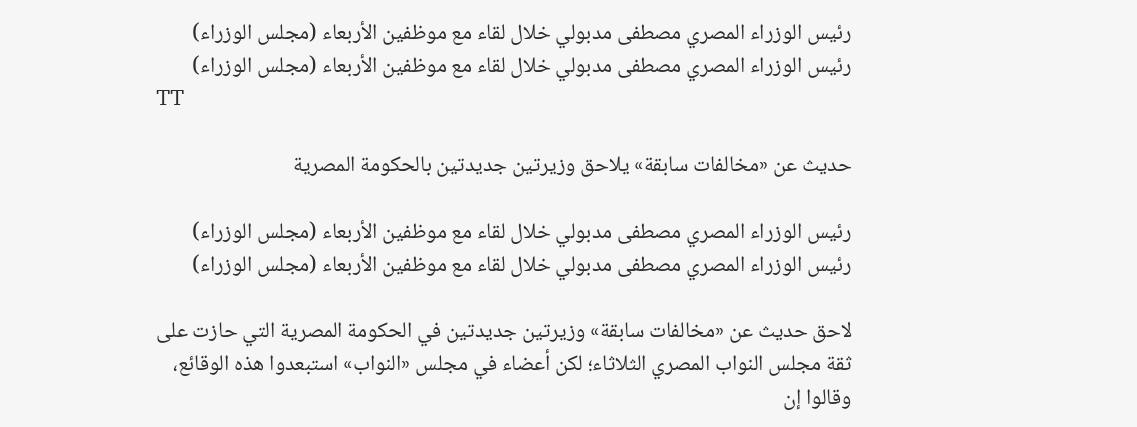رئيس الوزراء المصري مصطفى مدبولي خلال لقاء مع موظفين الأربعاء (مجلس الوزراء)
رئيس الوزراء المصري مصطفى مدبولي خلال لقاء مع موظفين الأربعاء (مجلس الوزراء)
TT

حديث عن «مخالفات سابقة» يلاحق وزيرتين جديدتين بالحكومة المصرية

رئيس الوزراء المصري مصطفى مدبولي خلال لقاء مع موظفين الأربعاء (مجلس الوزراء)
رئيس الوزراء المصري مصطفى مدبولي خلال لقاء مع موظفين الأربعاء (مجلس الوزراء)

لاحق حديث عن «مخالفات سابقة» وزيرتين جديدتين في الحكومة المصرية التي حازت على ثقة مجلس النواب المصري الثلاثاء؛ لكن أعضاء في مجلس «النواب» استبعدوا هذه الوقائع، وقالوا إن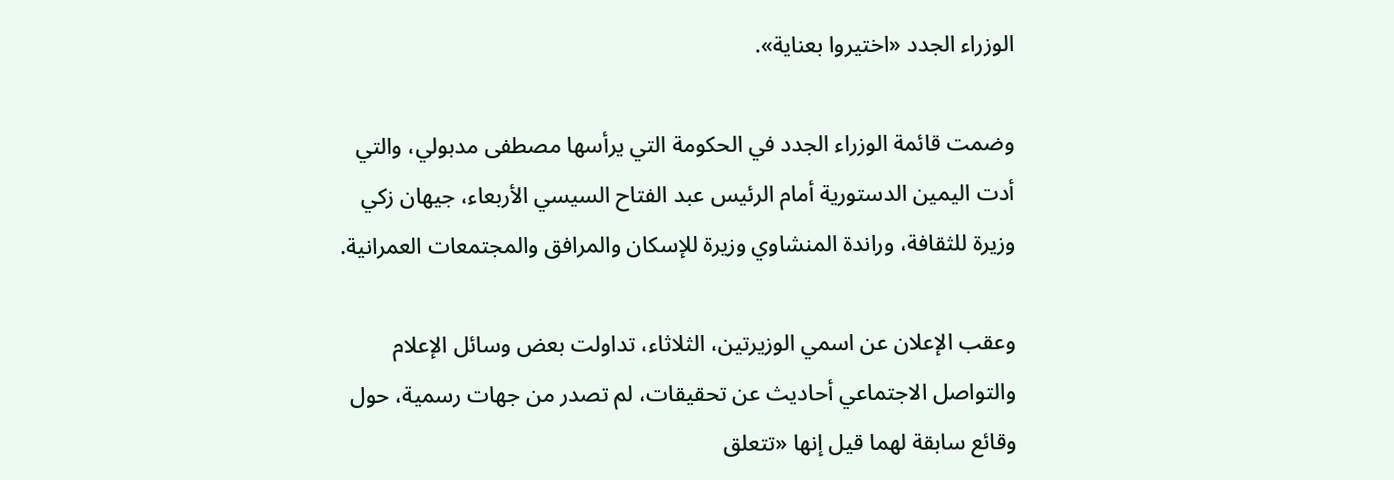الوزراء الجدد «اختيروا بعناية».

وضمت قائمة الوزراء الجدد في الحكومة التي يرأسها مصطفى مدبولي، والتي أدت اليمين الدستورية أمام الرئيس عبد الفتاح السيسي الأربعاء، جيهان زكي وزيرة للثقافة، وراندة المنشاوي وزيرة للإسكان والمرافق والمجتمعات العمرانية.

وعقب الإعلان عن اسمي الوزيرتين، الثلاثاء، تداولت بعض وسائل الإعلام والتواصل الاجتماعي أحاديث عن تحقيقات، لم تصدر من جهات رسمية، حول وقائع سابقة لهما قيل إنها «تتعلق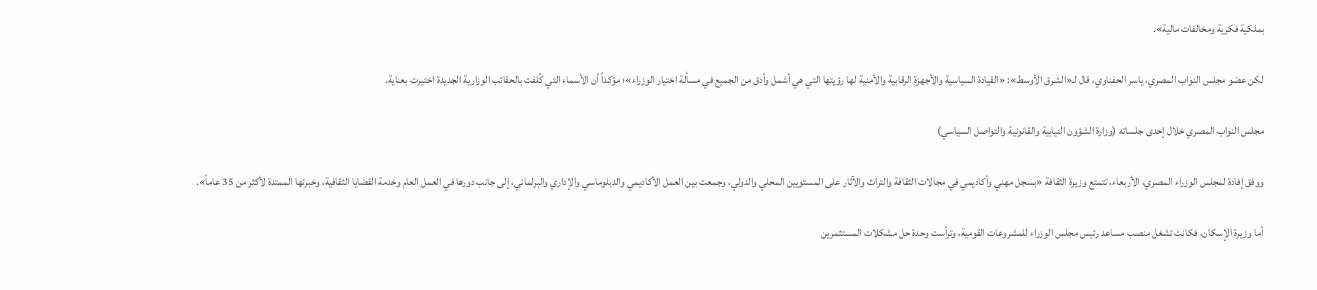بملكية فكرية ومخالفات مالية».

لكن عضو مجلس النواب المصري، ياسر الحفناوي، قال لـ«الشرق الأوسط»: «القيادة السياسية والأجهزة الرقابية والأمنية لها رؤيتها التي هي أشمل وأدق من الجميع في مسألة اختيار الوزراء»؛ مؤكداً أن الأسماء التي كُلفت بالحقائب الوزارية الجديدة اختيرت بعناية.

مجلس النواب المصري خلال إحدى جلساته (وزارة الشؤون النيابية والقانونية والتواصل السياسي)

ووفق إفادة لمجلس الوزراء المصري، الأربعاء، تتمتع وزيرة الثقافة «بسجل مهني وأكاديمي في مجالات الثقافة والتراث والآثار على المستويين المحلي والدولي، وجمعت بين العمل الأكاديمي والدبلوماسي والإداري والبرلماني، إلى جانب دورها في العمل العام وخدمة القضايا الثقافية، وخبرتها الممتدة لأكثر من 35 عاماً».

أما وزيرة الإسكان، فكانت تشغل منصب مساعد رئيس مجلس الوزراء للمشروعات القومية، وترأست وحدة حل مشكلات المستثمرين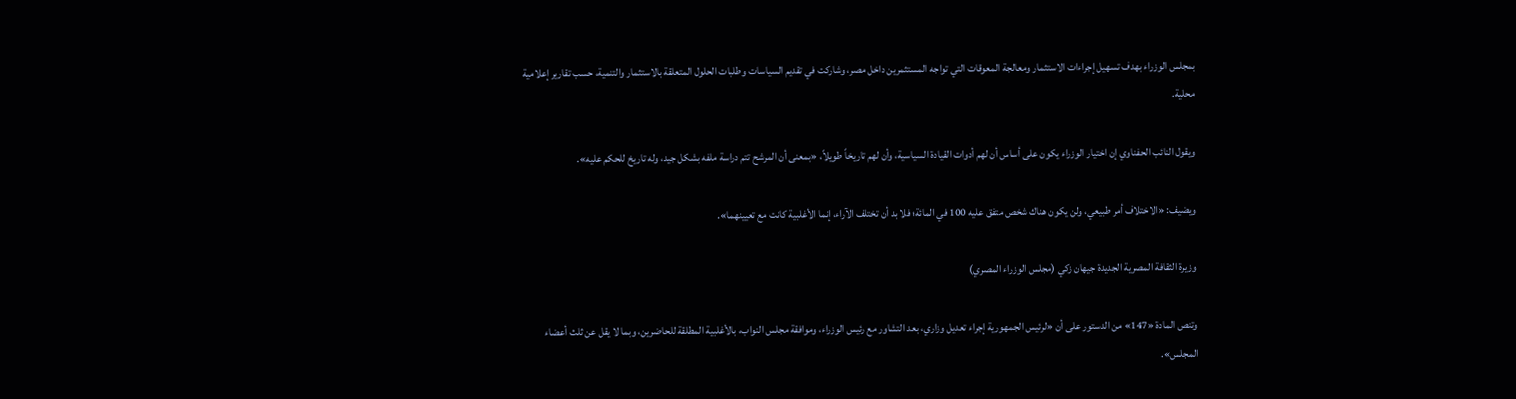بمجلس الوزراء بهدف تسهيل إجراءات الاستثمار ومعالجة المعوقات التي تواجه المستثمرين داخل مصر، وشاركت في تقديم السياسات وطلبات الحلول المتعلقة بالاستثمار والتنمية، حسب تقارير إعلامية محلية.

ويقول النائب الحفناوي إن اختيار الوزراء يكون على أساس أن لهم أدوات القيادة السياسية، وأن لهم تاريخاً طويلاً، «بمعنى أن المرشح تتم دراسة ملفه بشكل جيد، وله تاريخ للحكم عليه».

ويضيف: «الاختلاف أمر طبيعي، ولن يكون هناك شخص متفق عليه 100 في المائة؛ فلا بد أن تختلف الآراء، إنما الأغلبية كانت مع تعيينهما».

وزيرة الثقافة المصرية الجديدة جيهان زكي (مجلس الوزراء المصري)

وتنص المادة «147» من الدستور على أن «لرئيس الجمهورية إجراء تعديل وزاري، بعد التشاور مع رئيس الوزراء، وموافقة مجلس النواب، بالأغلبية المطلقة للحاضرين، وبما لا يقل عن ثلث أعضاء المجلس».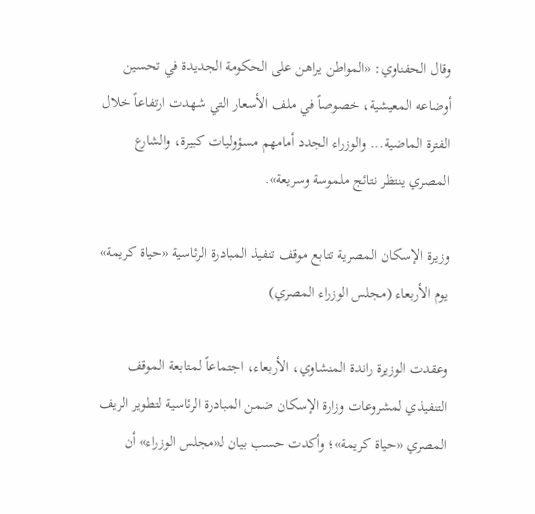وقال الحفناوي: «المواطن يراهن على الحكومة الجديدة في تحسين أوضاعه المعيشية، خصوصاً في ملف الأسعار التي شهدت ارتفاعاً خلال الفترة الماضية... والوزراء الجدد أمامهم مسؤوليات كبيرة، والشارع المصري ينتظر نتائج ملموسة وسريعة».

وزيرة الإسكان المصرية تتابع موقف تنفيذ المبادرة الرئاسية «حياة كريمة» يوم الأربعاء (مجلس الوزراء المصري)

وعقدت الوزيرة راندة المنشاوي، الأربعاء، اجتماعاً لمتابعة الموقف التنفيذي لمشروعات وزارة الإسكان ضمن المبادرة الرئاسية لتطوير الريف المصري «حياة كريمة»؛ وأكدت حسب بيان لـ«مجلس الوزراء» أن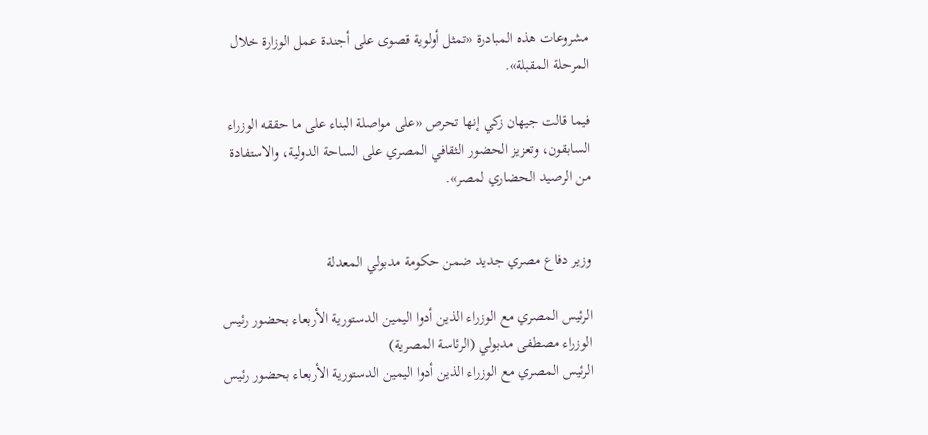مشروعات هذه المبادرة «تمثل أولوية قصوى على أجندة عمل الوزارة خلال المرحلة المقبلة».

فيما قالت جيهان زكي إنها تحرص «على مواصلة البناء على ما حققه الوزراء السابقون، وتعزيز الحضور الثقافي المصري على الساحة الدولية، والاستفادة من الرصيد الحضاري لمصر».


وزير دفاع مصري جديد ضمن حكومة مدبولي المعدلة

الرئيس المصري مع الوزراء الذين أدوا اليمين الدستورية الأربعاء بحضور رئيس الوزراء مصطفى مدبولي (الرئاسة المصرية)
الرئيس المصري مع الوزراء الذين أدوا اليمين الدستورية الأربعاء بحضور رئيس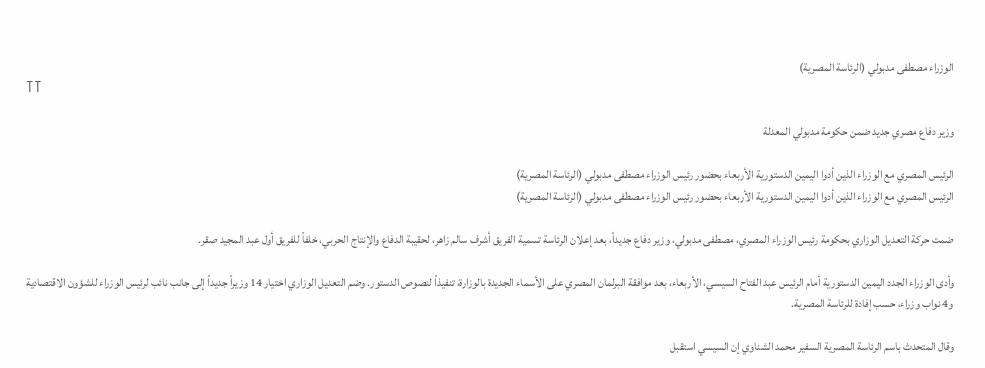الوزراء مصطفى مدبولي (الرئاسة المصرية)
TT

وزير دفاع مصري جديد ضمن حكومة مدبولي المعدلة

الرئيس المصري مع الوزراء الذين أدوا اليمين الدستورية الأربعاء بحضور رئيس الوزراء مصطفى مدبولي (الرئاسة المصرية)
الرئيس المصري مع الوزراء الذين أدوا اليمين الدستورية الأربعاء بحضور رئيس الوزراء مصطفى مدبولي (الرئاسة المصرية)

ضمت حركة التعديل الوزاري بحكومة رئيس الوزراء المصري، مصطفى مدبولي، وزير دفاع جديداً، بعد إعلان الرئاسة تسمية الفريق أشرف سالم زاهر، لحقيبة الدفاع والإنتاج الحربي، خلفاً للفريق أول عبد المجيد صقر.

وأدى الوزراء الجدد اليمين الدستورية أمام الرئيس عبد الفتاح السيسي، الأربعاء، بعد موافقة البرلمان المصري على الأسماء الجديدة بالوزارة، تنفيذاً لنصوص الدستور. وضم التعديل الوزاري اختيار 14 وزيراً جديداً إلى جانب نائب لرئيس الوزراء للشؤون الاقتصادية و4 نواب وزراء، حسب إفادة للرئاسة المصرية.

وقال المتحدث باسم الرئاسة المصرية السفير محمد الشناوي إن السيسي استقبل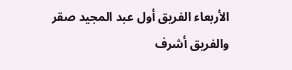الأربعاء الفريق أول عبد المجيد صقر والفريق أشرف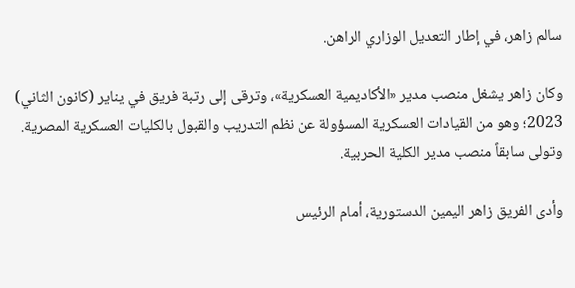سالم زاهر، في إطار التعديل الوزاري الراهن.

وكان زاهر يشغل منصب مدير «الأكاديمية العسكرية»، وترقى إلى رتبة فريق في يناير (كانون الثاني) 2023؛ وهو من القيادات العسكرية المسؤولة عن نظم التدريب والقبول بالكليات العسكرية المصرية. وتولى سابقاً منصب مدير الكلية الحربية.

وأدى الفريق زاهر اليمين الدستورية، أمام الرئيس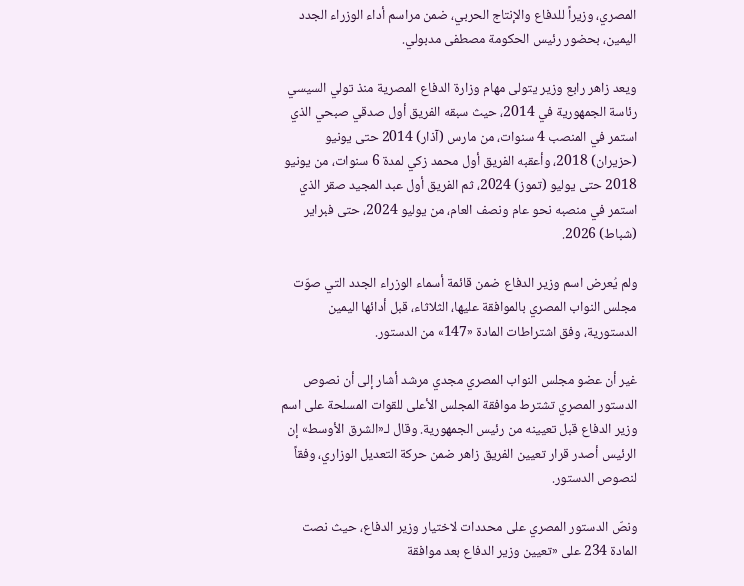المصري، وزيراً للدفاع والإنتاج الحربي، ضمن مراسم أداء الوزراء الجدد اليمين، بحضور رئيس الحكومة مصطفى مدبولي.

ويعد زاهر رابع وزير يتولى مهام وزارة الدفاع المصرية منذ تولي السيسي رئاسة الجمهورية في 2014، حيث سبقه الفريق أول صدقي صبحي الذي استمر في المنصب 4 سنوات، من مارس (آذار) 2014 حتى يونيو (حزيران) 2018، وأعقبه الفريق أول محمد زكي لمدة 6 سنوات، من يونيو 2018 حتى يوليو (تموز) 2024، ثم الفريق أول عبد المجيد صقر الذي استمر في منصبه نحو عام ونصف العام، من يوليو 2024، حتى فبراير (شباط) 2026.

ولم يُعرض اسم وزير الدفاع ضمن قائمة أسماء الوزراء الجدد التي صوّت مجلس النواب المصري بالموافقة عليها، الثلاثاء، قبل أدائها اليمين الدستورية، وفق اشتراطات المادة «147» من الدستور.

غير أن عضو مجلس النواب المصري مجدي مرشد أشار إلى أن نصوص الدستور المصري تشترط موافقة المجلس الأعلى للقوات المسلحة على اسم وزير الدفاع قبل تعيينه من رئيس الجمهورية. وقال لـ«الشرق الأوسط» إن الرئيس أصدر قرار تعيين الفريق زاهر ضمن حركة التعديل الوزاري، وفقاً لنصوص الدستور.

ونصّ الدستور المصري على محددات لاختيار وزير الدفاع، حيث نصت المادة 234 على «تعيين وزير الدفاع بعد موافقة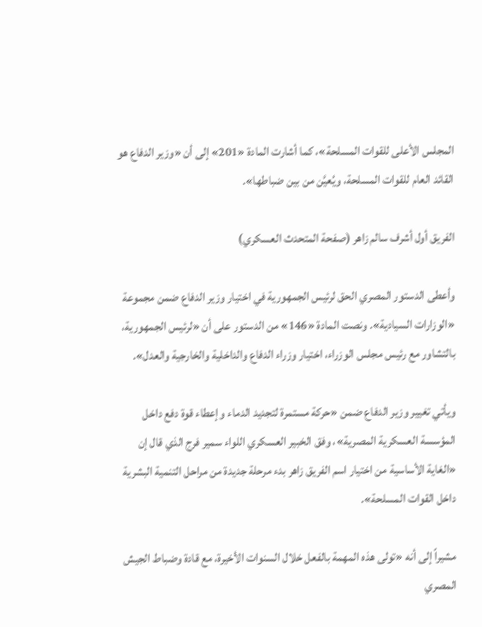المجلس الأعلى للقوات المسلحة»، كما أشارت المادة «201» إلى أن «وزير الدفاع هو القائد العام للقوات المسلحة، ويُعيَّن من بين ضباطها».

الفريق أول أشرف سالم زاهر (صفحة المتحدث العسكري)

وأعطى الدستور المصري الحق لرئيس الجمهورية في اختيار وزير الدفاع ضمن مجموعة «الوزارات السيادية». ونصت المادة «146» من الدستور على أن «لرئيس الجمهورية، بالتشاور مع رئيس مجلس الوزراء، اختيار وزراء الدفاع والداخلية والخارجية والعدل».

ويأتي تغيير وزير الدفاع ضمن «حركة مستمرة لتجديد الدماء وإعطاء قوة دفع داخل المؤسسة العسكرية المصرية»، وفق الخبير العسكري اللواء سمير فرج الذي قال إن «الغاية الأساسية من اختيار اسم الفريق زاهر بدء مرحلة جديدة من مراحل التنمية البشرية داخل القوات المسلحة».

مشيراً إلى أنه «تولى هذه المهمة بالفعل خلال السنوات الأخيرة، مع قادة وضباط الجيش المصري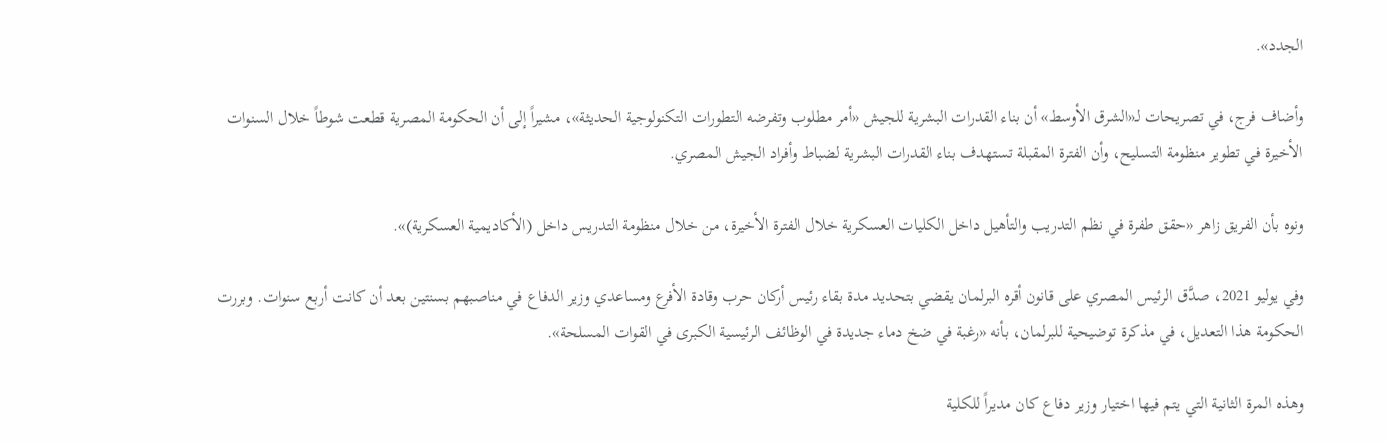الجدد».

وأضاف فرج، في تصريحات لـ«الشرق الأوسط» أن بناء القدرات البشرية للجيش «أمر مطلوب وتفرضه التطورات التكنولوجية الحديثة»، مشيراً إلى أن الحكومة المصرية قطعت شوطاً خلال السنوات الأخيرة في تطوير منظومة التسليح، وأن الفترة المقبلة تستهدف بناء القدرات البشرية لضباط وأفراد الجيش المصري.

ونوه بأن الفريق زاهر «حقق طفرة في نظم التدريب والتأهيل داخل الكليات العسكرية خلال الفترة الأخيرة، من خلال منظومة التدريس داخل (الأكاديمية العسكرية)».

وفي يوليو 2021، صدَّق الرئيس المصري على قانون أقره البرلمان يقضي بتحديد مدة بقاء رئيس أركان حرب وقادة الأفرع ومساعدي وزير الدفاع في مناصبهم بسنتين بعد أن كانت أربع سنوات. وبررت الحكومة هذا التعديل، في مذكرة توضيحية للبرلمان، بأنه «رغبة في ضخ دماء جديدة في الوظائف الرئيسية الكبرى في القوات المسلحة».

وهذه المرة الثانية التي يتم فيها اختيار وزير دفاع كان مديراً للكلية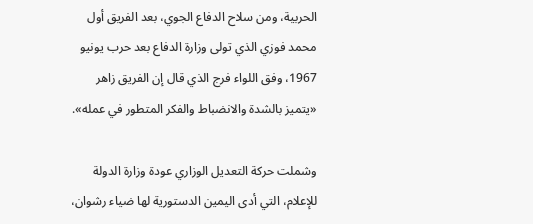الحربية، ومن سلاح الدفاع الجوي، بعد الفريق أول محمد فوزي الذي تولى وزارة الدفاع بعد حرب يونيو 1967، وفق اللواء فرج الذي قال إن الفريق زاهر «يتميز بالشدة والانضباط والفكر المتطور في عمله».

وشملت حركة التعديل الوزاري عودة وزارة الدولة للإعلام، التي أدى اليمين الدستورية لها ضياء رشوان،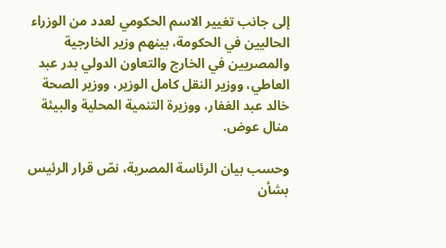إلى جانب تغيير الاسم الحكومي لعدد من الوزراء الحاليين في الحكومة، بينهم وزير الخارجية والمصريين في الخارج والتعاون الدولي بدر عبد العاطي، ووزير النقل كامل الوزير، ووزير الصحة خالد عبد الغفار، ووزيرة التنمية المحلية والبيئة منال عوض.

وحسب بيان الرئاسة المصرية، نصّ قرار الرئيس بشأن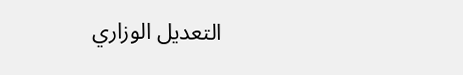التعديل الوزاري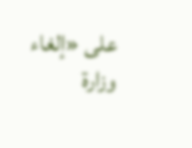على «إلغاء وزارة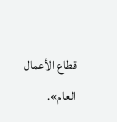قطاع الأعمال العام».